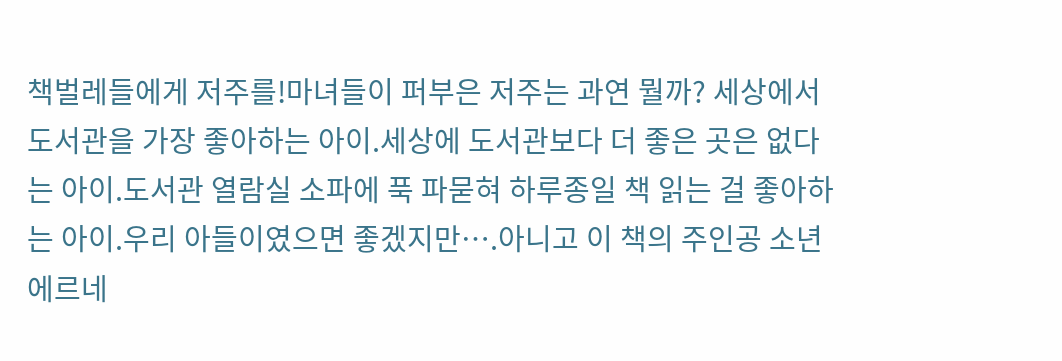책벌레들에게 저주를!마녀들이 퍼부은 저주는 과연 뭘까? 세상에서 도서관을 가장 좋아하는 아이.세상에 도서관보다 더 좋은 곳은 없다는 아이.도서관 열람실 소파에 푹 파묻혀 하루종일 책 읽는 걸 좋아하는 아이.우리 아들이였으면 좋겠지만….아니고 이 책의 주인공 소년 에르네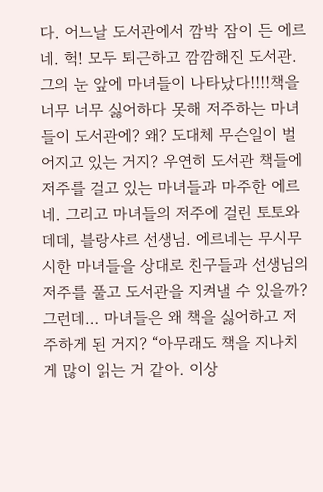다. 어느날 도서관에서 깜박 잠이 든 에르네. 헉! 모두 퇴근하고 깜깜해진 도서관.그의 눈 앞에 마녀들이 나타났다!!!!책을 너무 너무 싫어하다 못해 저주하는 마녀들이 도서관에? 왜? 도대체 무슨일이 벌어지고 있는 거지? 우연히 도서관 책들에 저주를 걸고 있는 마녀들과 마주한 에르네. 그리고 마녀들의 저주에 걸린 토토와 데데, 블랑샤르 선생님. 에르네는 무시무시한 마녀들을 상대로 친구들과 선생님의 저주를 풀고 도서관을 지켜낼 수 있을까?그런데… 마녀들은 왜 책을 싫어하고 저주하게 된 거지? “아무래도 책을 지나치게 많이 읽는 거 같아. 이상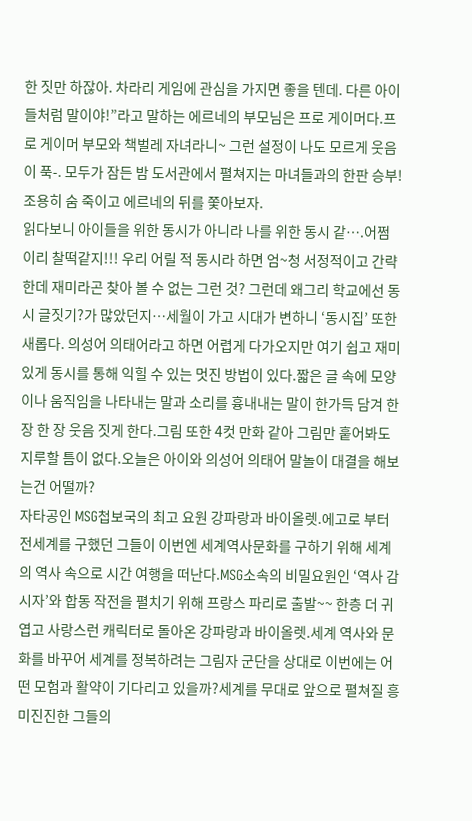한 짓만 하잖아. 차라리 게임에 관심을 가지면 좋을 텐데. 다른 아이들처럼 말이야!”라고 말하는 에르네의 부모님은 프로 게이머다.프로 게이머 부모와 책벌레 자녀라니~ 그런 설정이 나도 모르게 웃음이 푹-. 모두가 잠든 밤 도서관에서 펼쳐지는 마녀들과의 한판 승부!조용히 숨 죽이고 에르네의 뒤를 쫓아보자.
읽다보니 아이들을 위한 동시가 아니라 나를 위한 동시 같….어쩜 이리 찰떡같지!!! 우리 어릴 적 동시라 하면 엄~청 서정적이고 간략한데 재미라곤 찾아 볼 수 없는 그런 것? 그런데 왜그리 학교에선 동시 글짓기?가 많았던지…세월이 가고 시대가 변하니 ‘동시집’ 또한 새롭다. 의성어 의태어라고 하면 어렵게 다가오지만 여기 쉽고 재미있게 동시를 통해 익힐 수 있는 멋진 방법이 있다.짧은 글 속에 모양이나 움직임을 나타내는 말과 소리를 흉내내는 말이 한가득 담겨 한 장 한 장 웃음 짓게 한다.그림 또한 4컷 만화 같아 그림만 훝어봐도 지루할 틈이 없다.오늘은 아이와 의성어 의태어 말놀이 대결을 해보는건 어떨까?
자타공인 MSG첩보국의 최고 요원 강파랑과 바이올렛.에고로 부터 전세계를 구했던 그들이 이번엔 세계역사문화를 구하기 위해 세계의 역사 속으로 시간 여행을 떠난다.MSG소속의 비밀요원인 ‘역사 감시자’와 합동 작전을 펼치기 위해 프랑스 파리로 출발~~ 한층 더 귀엽고 사랑스런 캐릭터로 돌아온 강파랑과 바이올렛.세계 역사와 문화를 바꾸어 세계를 정복하려는 그림자 군단을 상대로 이번에는 어떤 모험과 활약이 기다리고 있을까?세계를 무대로 앞으로 펼쳐질 흥미진진한 그들의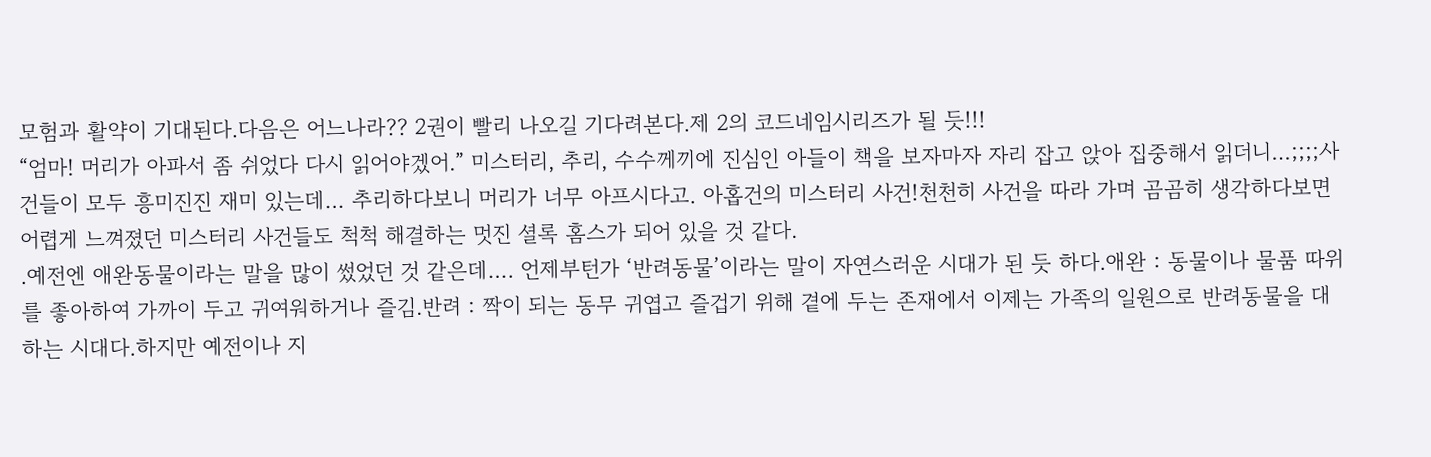모험과 활약이 기대된다.다음은 어느나라?? 2권이 빨리 나오길 기다려본다.제 2의 코드네임시리즈가 될 듯!!!
“엄마! 머리가 아파서 좀 쉬었다 다시 읽어야겠어.” 미스터리, 추리, 수수께끼에 진심인 아들이 책을 보자마자 자리 잡고 앉아 집중해서 읽더니…;;;;사건들이 모두 흥미진진 재미 있는데… 추리하다보니 머리가 너무 아프시다고. 아홉건의 미스터리 사건!천천히 사건을 따라 가며 곰곰히 생각하다보면 어렵게 느껴졌던 미스터리 사건들도 척척 해결하는 멋진 셜록 홈스가 되어 있을 것 같다.
.예전엔 애완동물이라는 말을 많이 썼었던 것 같은데…. 언제부턴가 ‘반려동물’이라는 말이 자연스러운 시대가 된 듯 하다.애완 : 동물이나 물품 따위를 좋아하여 가까이 두고 귀여워하거나 즐김.반려 : 짝이 되는 동무 귀엽고 즐겁기 위해 곁에 두는 존재에서 이제는 가족의 일원으로 반려동물을 대하는 시대다.하지만 예전이나 지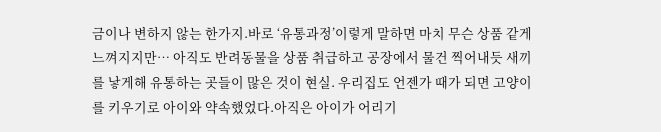금이나 변하지 않는 한가지.바로 ‘유통과정’이렇게 말하면 마치 무슨 상품 같게 느껴지지만… 아직도 반려동물을 상품 취급하고 공장에서 물건 찍어내듯 새끼를 낳게해 유통하는 곳들이 많은 것이 현실. 우리집도 언젠가 때가 되면 고양이를 키우기로 아이와 약속했었다.아직은 아이가 어리기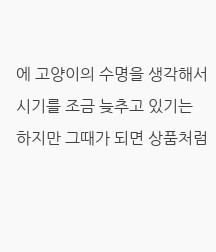에 고양이의 수명을 생각해서 시기를 조금 늦추고 있기는 하지만 그때가 되면 상품처럼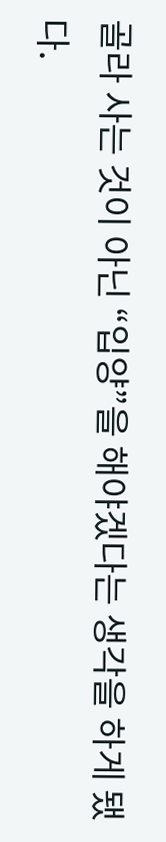골라 사는 것이 아닌 “입양”을 해야겠다는 생각을 하게 됐다.